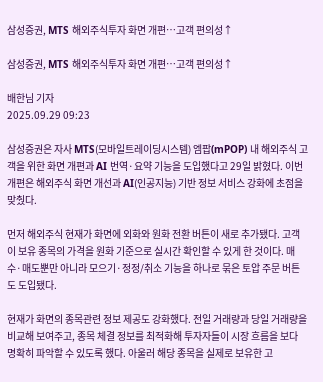삼성증권, MTS 해외주식투자 화면 개편…고객 편의성↑

삼성증권, MTS 해외주식투자 화면 개편…고객 편의성↑

배한님 기자
2025.09.29 09:23

삼성증권은 자사 MTS(모바일트레이딩시스템) 엠팝(mPOP) 내 해외주식 고객을 위한 화면 개편과 AI 번역·요약 기능을 도입했다고 29일 밝혔다. 이번 개편은 해외주식 화면 개선과 AI(인공지능) 기반 정보 서비스 강화에 초점을 맞췄다.

먼저 해외주식 현재가 화면에 외화와 원화 전환 버튼이 새로 추가됐다. 고객이 보유 종목의 가격을 원화 기준으로 실시간 확인할 수 있게 한 것이다. 매수·매도뿐만 아니라 모으기·정정/취소 기능을 하나로 묶은 토압 주문 버튼도 도입됐다.

현재가 화면의 종목관련 정보 제공도 강화했다. 전일 거래량과 당일 거래량을 비교해 보여주고, 종목 체결 정보를 최적화해 투자자들이 시장 흐름을 보다 명확히 파악할 수 있도록 했다. 아울러 해당 종목을 실제로 보유한 고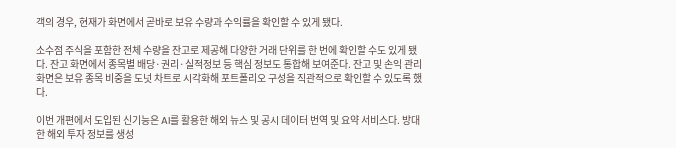객의 경우, 현재가 화면에서 곧바로 보유 수량과 수익률을 확인할 수 있게 됐다.

소수점 주식을 포함한 전체 수량을 잔고로 제공해 다양한 거래 단위를 한 번에 확인할 수도 있게 됐다. 잔고 화면에서 종목별 배당·권리·실적정보 등 핵심 정보도 통합해 보여준다. 잔고 및 손익 관리 화면은 보유 종목 비중을 도넛 차트로 시각화해 포트폴리오 구성을 직관적으로 확인할 수 있도록 했다.

이번 개편에서 도입된 신기능은 AI를 활용한 해외 뉴스 및 공시 데이터 번역 및 요약 서비스다. 방대한 해외 투자 정보를 생성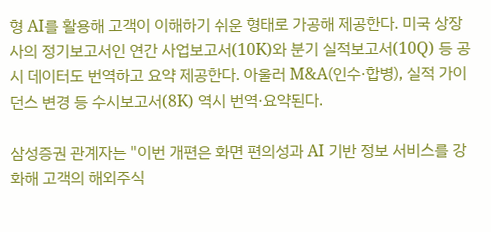형 AI를 활용해 고객이 이해하기 쉬운 형태로 가공해 제공한다. 미국 상장사의 정기보고서인 연간 사업보고서(10K)와 분기 실적보고서(10Q) 등 공시 데이터도 번역하고 요약 제공한다. 아울러 M&A(인수·합병), 실적 가이던스 변경 등 수시보고서(8K) 역시 번역·요약된다.

삼성증권 관계자는 "이번 개편은 화면 편의성과 AI 기반 정보 서비스를 강화해 고객의 해외주식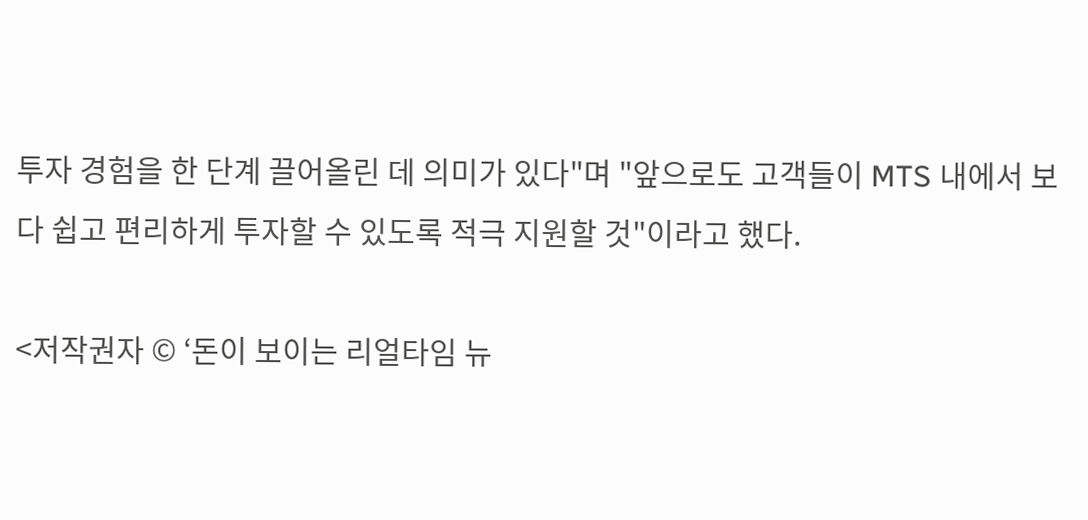투자 경험을 한 단계 끌어올린 데 의미가 있다"며 "앞으로도 고객들이 MTS 내에서 보다 쉽고 편리하게 투자할 수 있도록 적극 지원할 것"이라고 했다.

<저작권자 © ‘돈이 보이는 리얼타임 뉴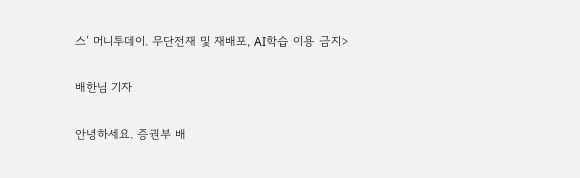스’ 머니투데이. 무단전재 및 재배포, AI학습 이용 금지>

배한님 기자

안녕하세요. 증권부 배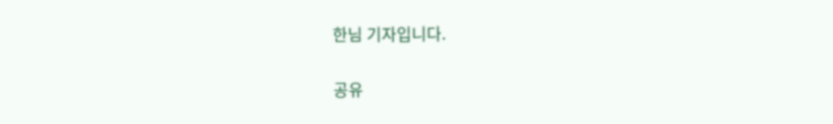한님 기자입니다.

공유